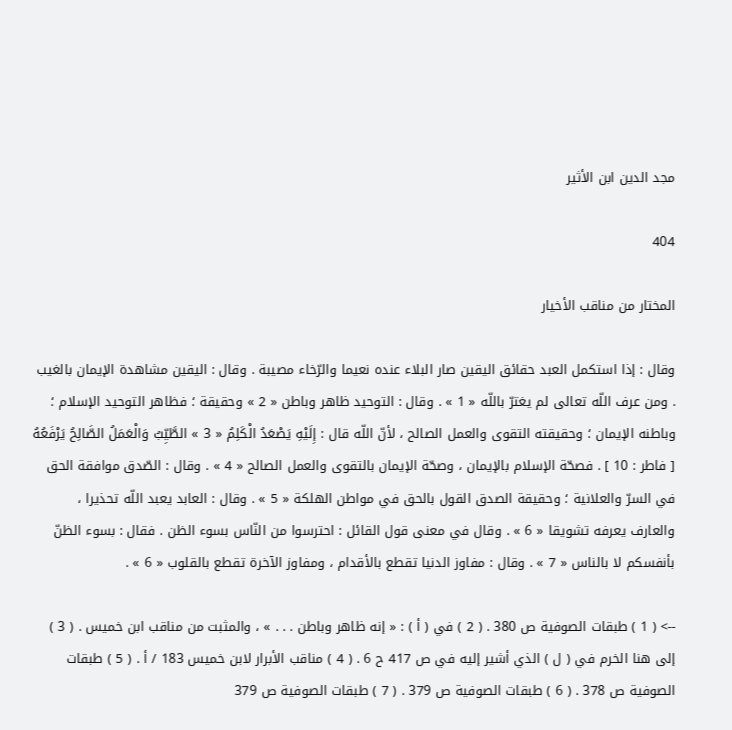مجد الدين ابن الأثير

404

المختار من مناقب الأخيار

وقال : إذا استكمل العبد حقائق اليقين صار البلاء عنده نعيما والرّخاء مصيبة . وقال : اليقين مشاهدة الإيمان بالغيب . ومن عرف اللّه تعالى لم يغترّ باللّه « 1 » . وقال : التوحيد ظاهر وباطن « 2 » وحقيقة ؛ فظاهر التوحيد الإسلام ؛ وباطنه الإيمان ؛ وحقيقته التقوى والعمل الصالح ، لأنّ اللّه قال : إِلَيْهِ يَصْعَدُ الْكَلِمُ « 3 » الطَّيِّبُ وَالْعَمَلُ الصَّالِحُ يَرْفَعُهُ [ فاطر : 10 ] . فصحّة الإسلام بالإيمان ، وصحّة الإيمان بالتقوى والعمل الصالح « 4 » . وقال : الصّدق موافقة الحق في السرّ والعلانية ؛ وحقيقة الصدق القول بالحق في مواطن الهلكة « 5 » . وقال : العابد يعبد اللّه تحذيرا ، والعارف يعرفه تشويقا « 6 » . وقال في معنى قول القائل : احترسوا من النّاس بسوء الظن . فقال : بسوء الظنّ بأنفسكم لا بالناس « 7 » . وقال : مفاوز الدنيا تقطع بالأقدام ، ومفاوز الآخرة تقطع بالقلوب « 6 » .

--> ( 1 ) طبقات الصوفية ص 380 . ( 2 ) في ( أ ) : « إنه ظاهر وباطن . . . » ، والمثبت من مناقب ابن خميس . ( 3 ) إلى هنا الخرم في ( ل ) الذي أشير إليه في ص 417 ح 6 . ( 4 ) مناقب الأبرار لابن خميس 183 / أ . ( 5 ) طبقات الصوفية ص 378 . ( 6 ) طبقات الصوفية ص 379 . ( 7 ) طبقات الصوفية ص 379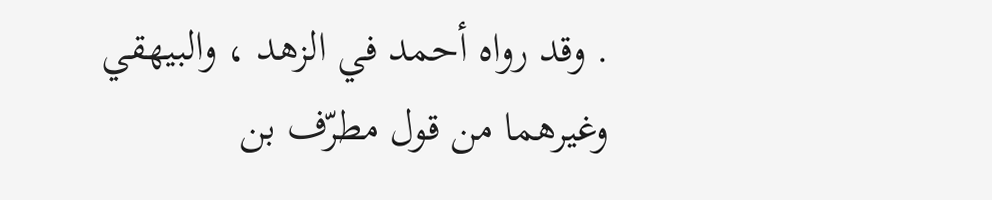. وقد رواه أحمد في الزهد ، والبيهقي وغيرهما من قول مطرّف بن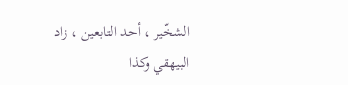الشخّير ، أحد التابعين ، زاد البيهقي وكذا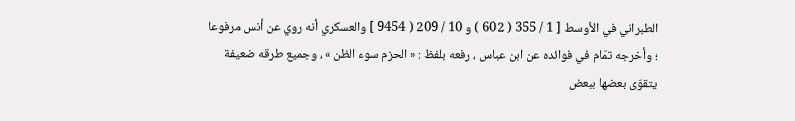الطبراني في الأوسط [ 1 / 355 ( 602 ) و 10 / 209 ( 9454 ] والعسكري أنه روي عن أنس مرفوعا ؛ وأخرجه تمّام في فوائده عن ابن عباس ، رفعه بلفظ : « الحزم سوء الظن » ، وجميع طرقه ضعيفة يتقوّى بعضها ببعض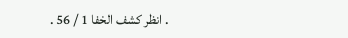. انظر كشف الخفا 1 / 56 .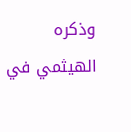وذكره الهيثمي في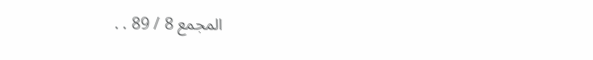المجمع 8 / 89 . .